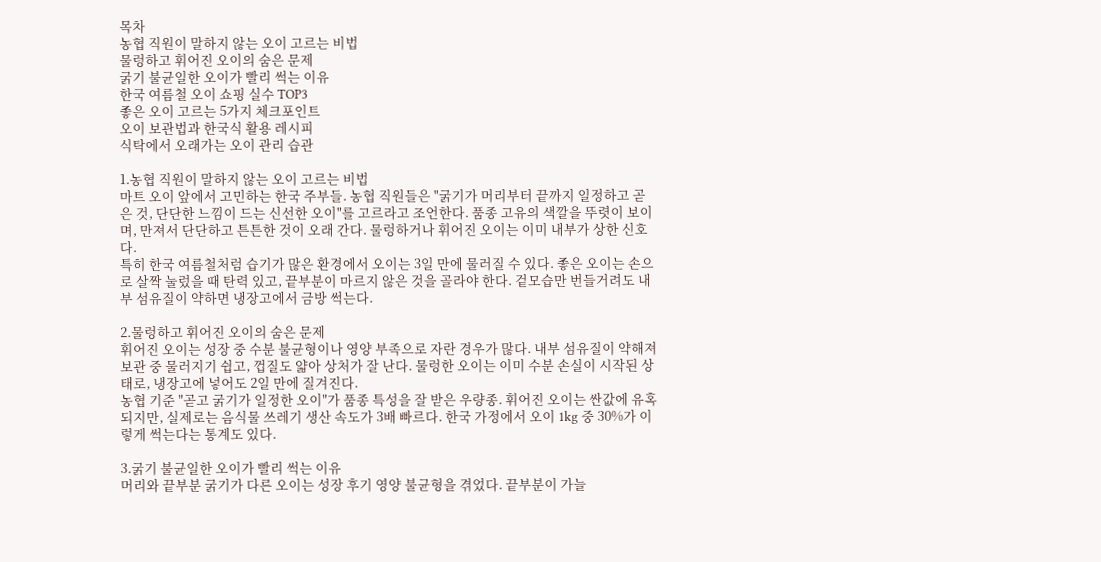목차
농협 직원이 말하지 않는 오이 고르는 비법
물렁하고 휘어진 오이의 숨은 문제
굵기 불균일한 오이가 빨리 썩는 이유
한국 여름철 오이 쇼핑 실수 TOP3
좋은 오이 고르는 5가지 체크포인트
오이 보관법과 한국식 활용 레시피
식탁에서 오래가는 오이 관리 습관

1.농협 직원이 말하지 않는 오이 고르는 비법
마트 오이 앞에서 고민하는 한국 주부들. 농협 직원들은 "굵기가 머리부터 끝까지 일정하고 곧은 것, 단단한 느낌이 드는 신선한 오이"를 고르라고 조언한다. 품종 고유의 색깔을 뚜렷이 보이며, 만져서 단단하고 튼튼한 것이 오래 간다. 물렁하거나 휘어진 오이는 이미 내부가 상한 신호다.
특히 한국 여름철처럼 습기가 많은 환경에서 오이는 3일 만에 물러질 수 있다. 좋은 오이는 손으로 살짝 눌렀을 때 탄력 있고, 끝부분이 마르지 않은 것을 골라야 한다. 겉모습만 번들거려도 내부 섬유질이 약하면 냉장고에서 금방 썩는다.

2.물렁하고 휘어진 오이의 숨은 문제
휘어진 오이는 성장 중 수분 불균형이나 영양 부족으로 자란 경우가 많다. 내부 섬유질이 약해져 보관 중 물러지기 쉽고, 껍질도 얇아 상처가 잘 난다. 물렁한 오이는 이미 수분 손실이 시작된 상태로, 냉장고에 넣어도 2일 만에 질겨진다.
농협 기준 "곧고 굵기가 일정한 오이"가 품종 특성을 잘 받은 우량종. 휘어진 오이는 싼값에 유혹되지만, 실제로는 음식물 쓰레기 생산 속도가 3배 빠르다. 한국 가정에서 오이 1kg 중 30%가 이렇게 썩는다는 통계도 있다.

3.굵기 불균일한 오이가 빨리 썩는 이유
머리와 끝부분 굵기가 다른 오이는 성장 후기 영양 불균형을 겪었다. 끝부분이 가늘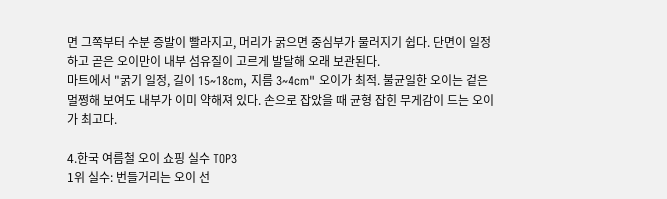면 그쪽부터 수분 증발이 빨라지고, 머리가 굵으면 중심부가 물러지기 쉽다. 단면이 일정하고 곧은 오이만이 내부 섬유질이 고르게 발달해 오래 보관된다.
마트에서 "굵기 일정, 길이 15~18cm, 지름 3~4cm" 오이가 최적. 불균일한 오이는 겉은 멀쩡해 보여도 내부가 이미 약해져 있다. 손으로 잡았을 때 균형 잡힌 무게감이 드는 오이가 최고다.

4.한국 여름철 오이 쇼핑 실수 TOP3
1위 실수: 번들거리는 오이 선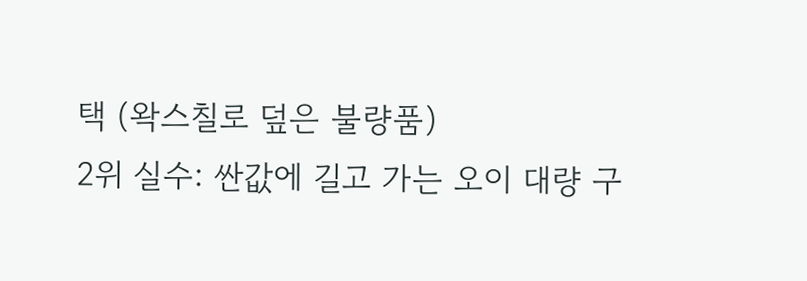택 (왁스칠로 덮은 불량품)
2위 실수: 싼값에 길고 가는 오이 대량 구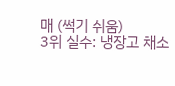매 (썩기 쉬움)
3위 실수: 냉장고 채소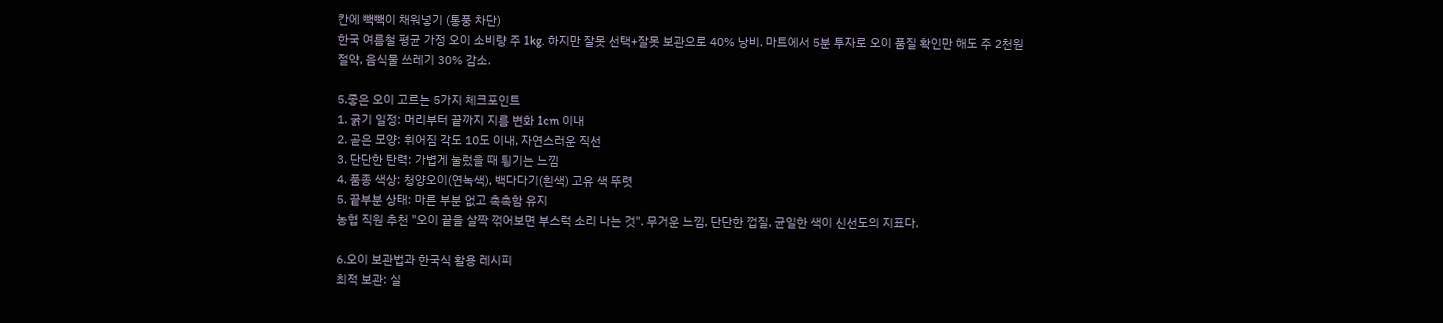칸에 빽빽이 채워넣기 (통풍 차단)
한국 여름철 평균 가정 오이 소비량 주 1kg. 하지만 잘못 선택+잘못 보관으로 40% 낭비. 마트에서 5분 투자로 오이 품질 확인만 해도 주 2천원 절약, 음식물 쓰레기 30% 감소.

5.좋은 오이 고르는 5가지 체크포인트
1. 굵기 일정: 머리부터 끝까지 지름 변화 1cm 이내
2. 곧은 모양: 휘어짐 각도 10도 이내, 자연스러운 직선
3. 단단한 탄력: 가볍게 눌렀을 때 튕기는 느낌
4. 품종 색상: 청양오이(연녹색), 백다다기(흰색) 고유 색 뚜렷
5. 끝부분 상태: 마른 부분 없고 촉촉함 유지
농협 직원 추천 "오이 끝을 살짝 꺾어보면 부스럭 소리 나는 것". 무거운 느낌, 단단한 껍질, 균일한 색이 신선도의 지표다.

6.오이 보관법과 한국식 활용 레시피
최적 보관: 실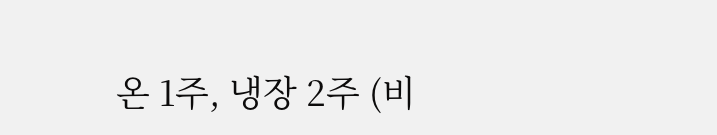온 1주, 냉장 2주 (비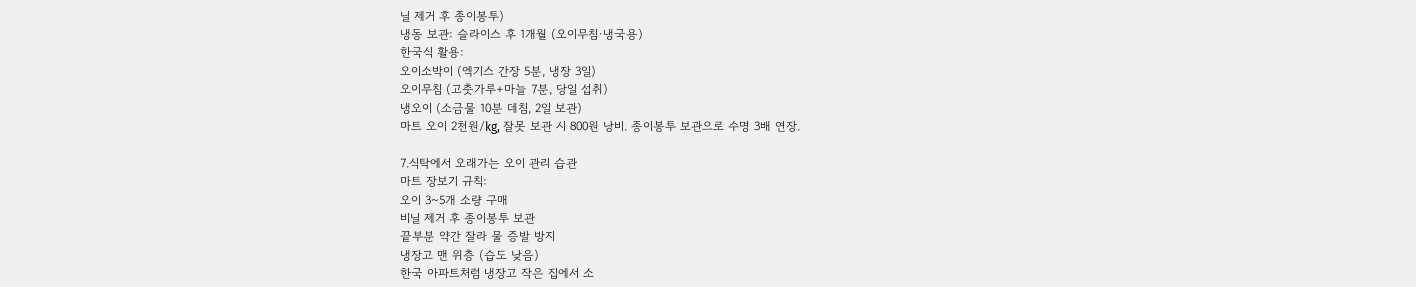닐 제거 후 종이봉투)
냉동 보관: 슬라이스 후 1개월 (오이무침·냉국용)
한국식 활용:
오이소박이 (엑기스 간장 5분, 냉장 3일)
오이무침 (고춧가루+마늘 7분, 당일 섭취)
냉오이 (소금물 10분 데침, 2일 보관)
마트 오이 2천원/kg, 잘못 보관 시 800원 낭비. 종이봉투 보관으로 수명 3배 연장.

7.식탁에서 오래가는 오이 관리 습관
마트 장보기 규칙:
오이 3~5개 소량 구매
비닐 제거 후 종이봉투 보관
끝부분 약간 잘라 물 증발 방지
냉장고 맨 위층 (습도 낮음)
한국 아파트처럼 냉장고 작은 집에서 소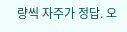량씩 자주가 정답. 오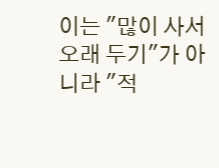이는 "많이 사서 오래 두기"가 아니라 "적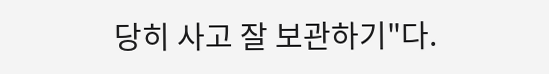당히 사고 잘 보관하기"다.